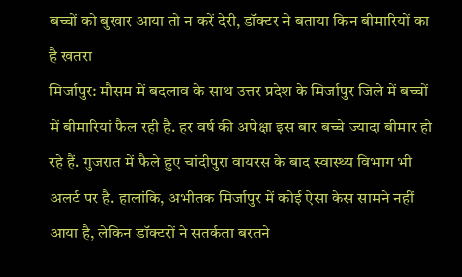बच्चों को बुखार आया तो न करें देरी, डॉक्टर ने बताया किन बीमारियों का है खतरा
मिर्जापुर: मौसम में बदलाव के साथ उत्तर प्रदेश के मिर्जापुर जिले में बच्चों में बीमारियां फैल रही है. हर वर्ष की अपेक्षा इस बार बच्चे ज्यादा बीमार हो रहे हैं. गुजरात में फैले हुए चांदीपुरा वायरस के बाद स्वास्थ्य विभाग भी अलर्ट पर है. हालांकि, अभीतक मिर्जापुर में कोई ऐसा केस सामने नहीं आया है, लेकिन डॉक्टरों ने सतर्कता बरतने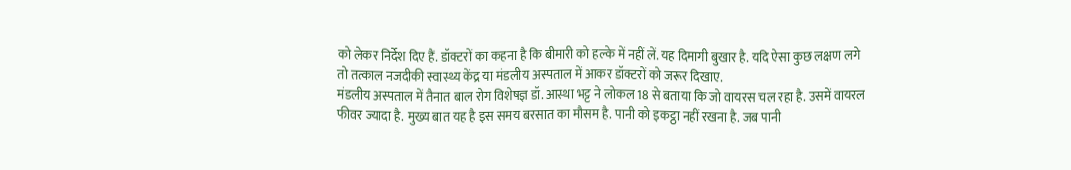को लेकर निर्देश दिए हैं. डॉक्टरों का कहना है कि बीमारी को हल्के में नहीं लें. यह दिमागी बुखार है. यदि ऐसा कुछ लक्षण लगे तो तत्काल नजदीकी स्वास्थ्य केंद्र या मंडलीय अस्पताल में आकर डॉक्टरों को जरूर दिखाए.
मंडलीय अस्पताल में तैनात बाल रोग विशेषज्ञ डॉ. आस्था भट्ट ने लोकल 18 से बताया कि जो वायरस चल रहा है. उसमें वायरल फीवर ज्यादा है. मुख्य बात यह है इस समय बरसात का मौसम है. पानी को इकट्ठा नहीं रखना है. जब पानी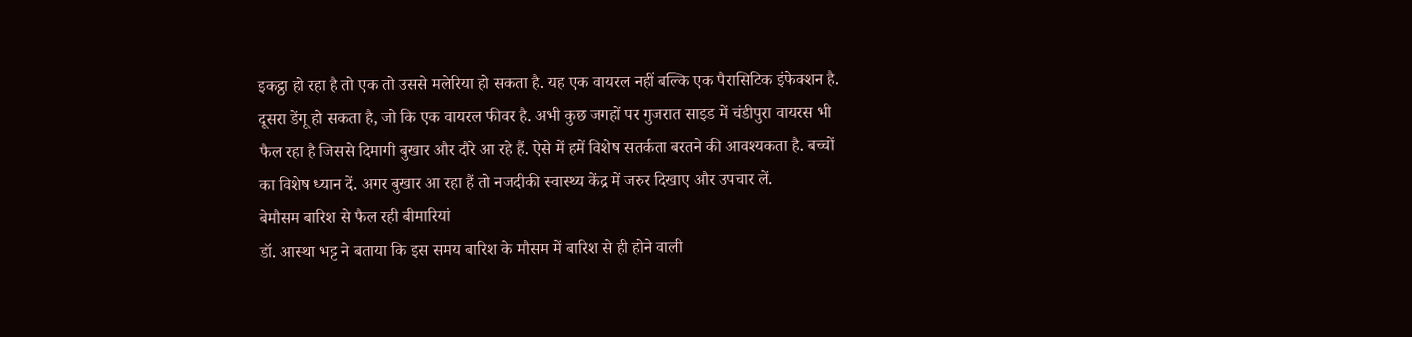इकट्ठा हो रहा है तो एक तो उससे मलेरिया हो सकता है. यह एक वायरल नहीं बल्कि एक पैरासिटिक इंफेक्शन है. दूसरा डेंगू हो सकता है, जो कि एक वायरल फीवर है. अभी कुछ जगहों पर गुजरात साइड में चंडीपुरा वायरस भी फैल रहा है जिससे दिमागी बुखार और दौरे आ रहे हैं. ऐसे में हमें विशेष सतर्कता बरतने की आवश्यकता है. बच्चों का विशेष ध्यान दें. अगर बुखार आ रहा हैं तो नजदीकी स्वास्थ्य केंद्र में जरुर दिखाए और उपचार लें.
बेमौसम बारिश से फैल रही बीमारियां
डॉ. आस्था भट्ट ने बताया कि इस समय बारिश के मौसम में बारिश से ही होने वाली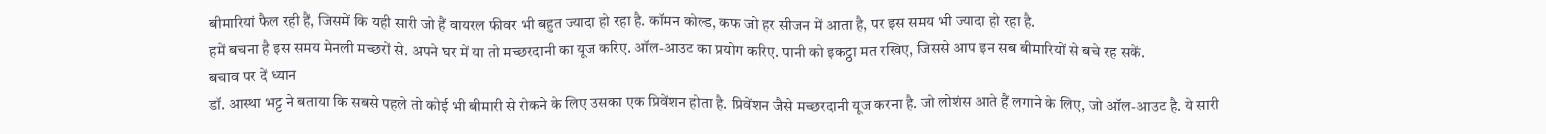बीमारियां फैल रही हैं, जिसमें कि यही सारी जो हैं वायरल फीवर भी बहुत ज्यादा हो रहा है. कॉमन कोल्ड, कफ जो हर सीजन में आता है, पर इस समय भी ज्यादा हो रहा है.
हमें बचना है इस समय मेनली मच्छरों से. अपने घर में या तो मच्छरदानी का यूज करिए. ऑल-आउट का प्रयोग करिए. पानी को इकट्ठा मत रखिए, जिससे आप इन सब बीमारियों से बचे रह सकें.
बचाव पर दें ध्यान
डॉ. आस्था भट्ट ने बताया कि सबसे पहले तो कोई भी बीमारी से रोकने के लिए उसका एक प्रिवेंशन होता है. प्रिवेंशन जैसे मच्छरदानी यूज करना है. जो लोशंस आते हैं लगाने के लिए, जो ऑल-आउट है. ये सारी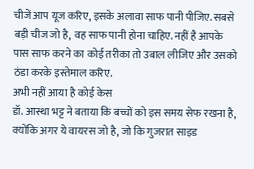चीजें आप यूज करिए, इसके अलावा साफ पानी पीजिए. सबसे बड़ी चीज जो है, वह साफ पानी होना चाहिए. नहीं है आपके पास साफ करने का कोई तरीका तो उबाल लीजिए और उसको ठंडा करके इस्तेमाल करिए.
अभी नहीं आया है कोई केस
डॉ. आस्था भट्ट ने बताया कि बच्चों को इस समय सेफ रखना है, क्योंकि अगर ये वायरस जो है, जो कि गुजरात साइड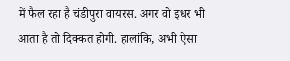में फैल रहा है चंडीपुरा वायरस. अगर वो इधर भी आता है तो दिक्कत होगी. हालांकि, अभी ऐसा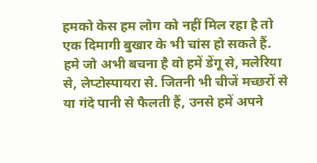हमको केस हम लोग को नहीं मिल रहा है तो एक दिमागी बुखार के भी चांस हो सकते हैं. हमे जो अभी बचना है वो हमें डेंगू से, मलेरिया से, लेप्टोस्पायरा से. जितनी भी चीजें मच्छरों से या गंदे पानी से फैलती हैं, उनसे हमें अपने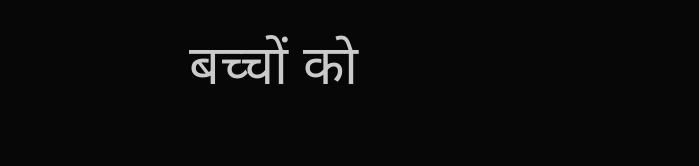बच्चों को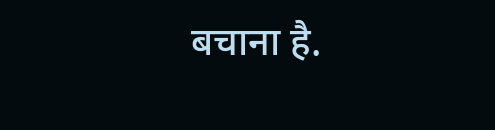बचाना है.